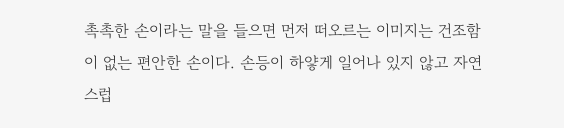촉촉한 손이라는 말을 들으면 먼저 떠오르는 이미지는 건조함이 없는 편안한 손이다. 손등이 하얗게 일어나 있지 않고 자연스럽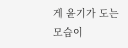게 윤기가 도는 모습이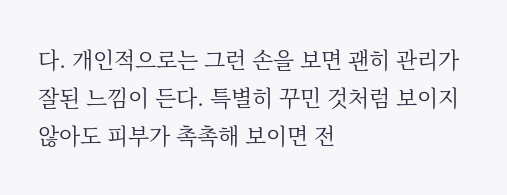다. 개인적으로는 그런 손을 보면 괜히 관리가 잘된 느낌이 든다. 특별히 꾸민 것처럼 보이지 않아도 피부가 촉촉해 보이면 전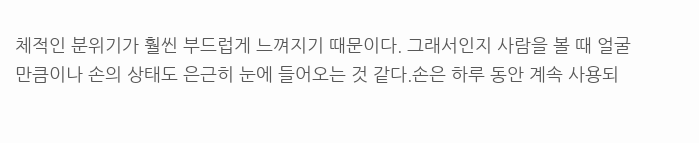체적인 분위기가 훨씬 부드럽게 느껴지기 때문이다. 그래서인지 사람을 볼 때 얼굴만큼이나 손의 상태도 은근히 눈에 들어오는 것 같다.손은 하루 동안 계속 사용되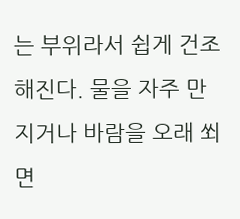는 부위라서 쉽게 건조해진다. 물을 자주 만지거나 바람을 오래 쐬면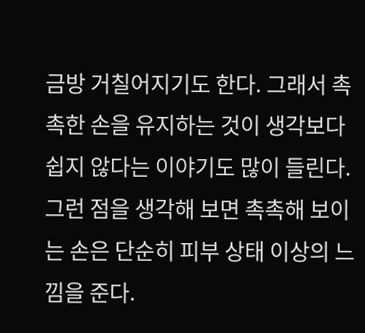금방 거칠어지기도 한다. 그래서 촉촉한 손을 유지하는 것이 생각보다 쉽지 않다는 이야기도 많이 들린다. 그런 점을 생각해 보면 촉촉해 보이는 손은 단순히 피부 상태 이상의 느낌을 준다.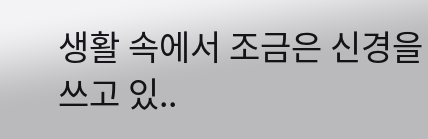생활 속에서 조금은 신경을 쓰고 있..